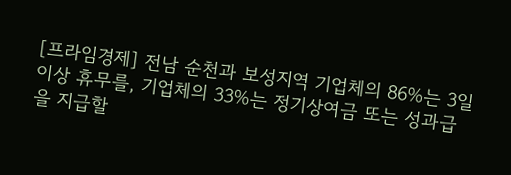[프라임경제] 전남 순천과 보성지역 기업체의 86%는 3일이상 휴무를, 기업체의 33%는 정기상여금 또는 성과급을 지급할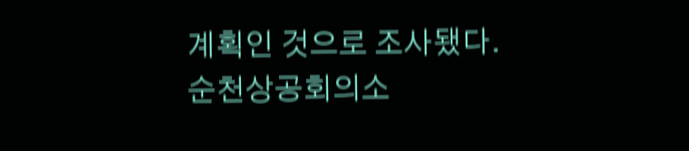계획인 것으로 조사됐다.
순천상공회의소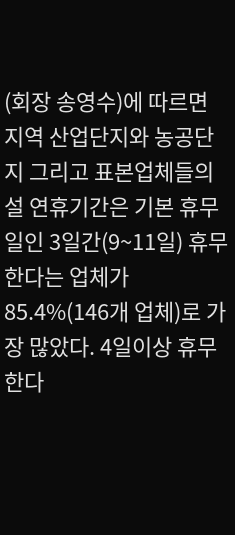(회장 송영수)에 따르면 지역 산업단지와 농공단지 그리고 표본업체들의 설 연휴기간은 기본 휴무일인 3일간(9~11일) 휴무한다는 업체가 85.4%(146개 업체)로 가장 많았다. 4일이상 휴무한다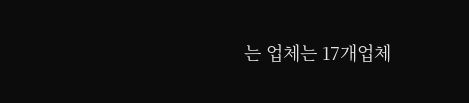는 업체는 17개업체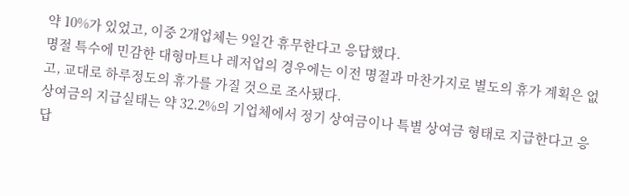약 10%가 있었고, 이중 2개업체는 9일간 휴무한다고 응답했다.
명절 특수에 민감한 대형마트나 레저업의 경우에는 이전 명절과 마찬가지로 별도의 휴가 계획은 없고, 교대로 하루정도의 휴가를 가질 것으로 조사됐다.
상여금의 지급실태는 약 32.2%의 기업체에서 정기 상여금이나 특별 상여금 형태로 지급한다고 응답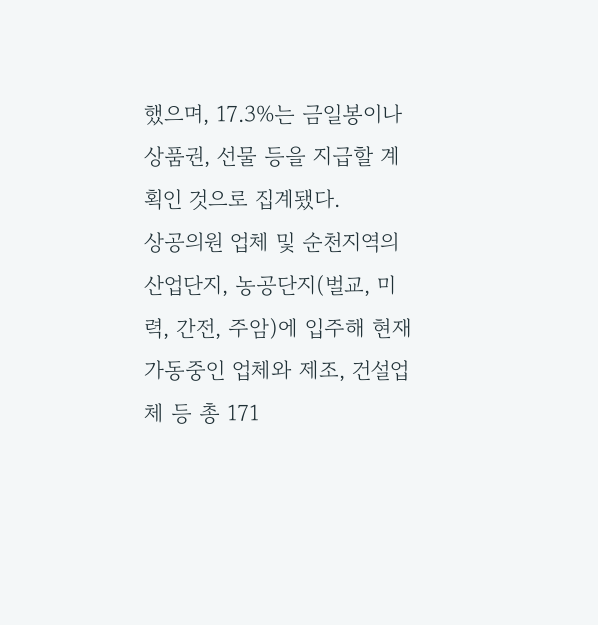했으며, 17.3%는 금일봉이나 상품권, 선물 등을 지급할 계획인 것으로 집계됐다.
상공의원 업체 및 순천지역의 산업단지, 농공단지(벌교, 미력, 간전, 주암)에 입주해 현재 가동중인 업체와 제조, 건설업체 등 총 171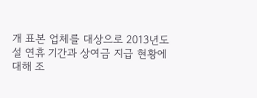개 표본 업체를 대상으로 2013년도 설 연휴 기간과 상여금 지급 현황에 대해 조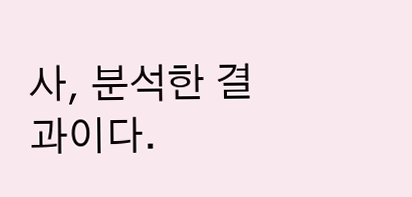사, 분석한 결과이다.